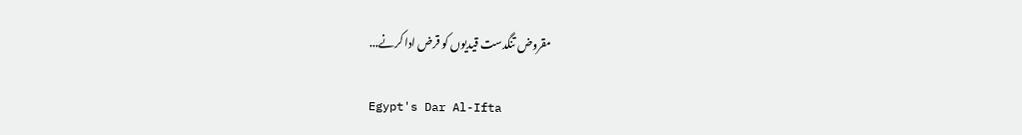مقروض تنگدست قیدیوں کو قرض ادا کرنے...

Egypt's Dar Al-Ifta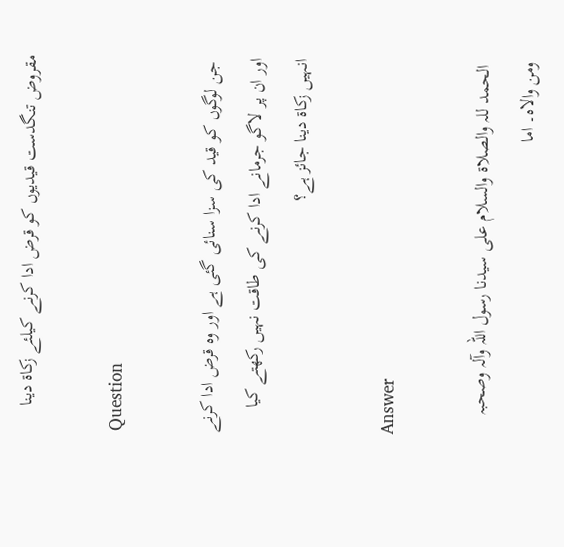مقروض تنگدست قیدیوں کو قرض ادا کرنے کیلئے زکاۃ دینا

Question

 جن لوگوں کو قید کی سزا سنائی گئی ہے اور وہ قرض ادا کرنے اور ان پر لاگو جرمانے ادا کرنے کی طاقت نہیں رکھتے کیا انہیں زکاۃ دینا جائز ہے؟

Answer

 الحمد للہ والصلاۃ والسلام علی سیدنا رسول اللہ وآلہ وصحبہ ومن والاہ۔ اما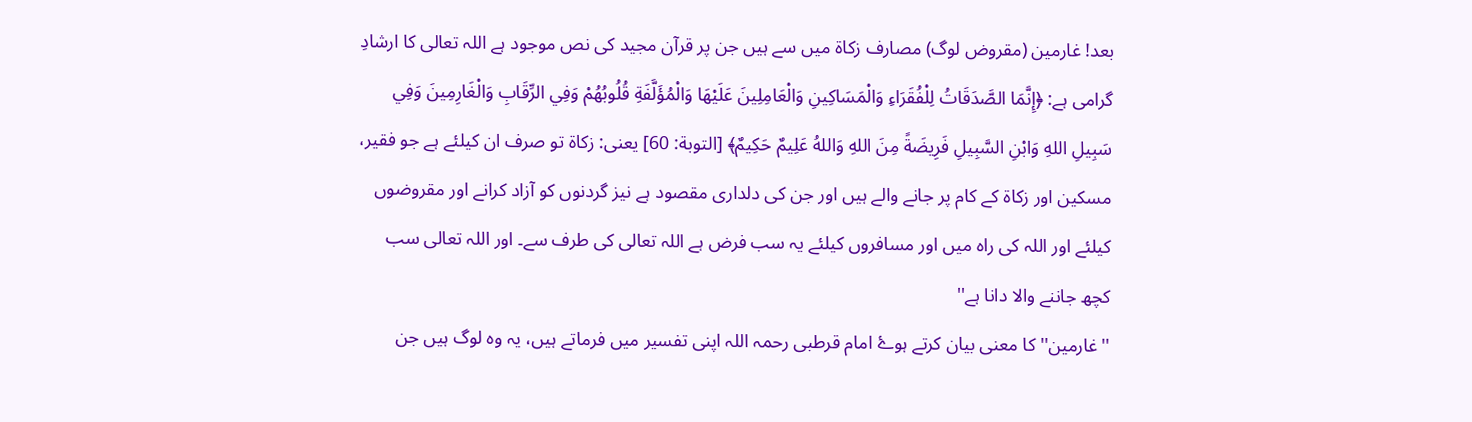بعد! غارمین (مقروض لوگ) مصارف زکاۃ میں سے ہیں جن پر قرآن مجید کی نص موجود ہے اللہ تعالی کا ارشادِ گرامی ہے: ﴿إِنَّمَا الصَّدَقَاتُ لِلْفُقَرَاءِ وَالْمَسَاكِينِ وَالْعَامِلِينَ عَلَيْهَا وَالْمُؤَلَّفَةِ قُلُوبُهُمْ وَفِي الرِّقَابِ وَالْغَارِمِينَ وَفِي سَبِيلِ اللهِ وَابْنِ السَّبِيلِ فَرِيضَةً مِنَ اللهِ وَاللهُ عَلِيمٌ حَكِيمٌ﴾ [التوبة: 60] یعنی: زکاۃ تو صرف ان کیلئے ہے جو فقیر، مسکین اور زکاۃ کے کام پر جانے والے ہیں اور جن کی دلداری مقصود ہے نیز گردنوں کو آزاد کرانے اور مقروضوں کیلئے اور اللہ کی راہ میں اور مسافروں کیلئے یہ سب فرض ہے اللہ تعالی کی طرف سے۔ اور اللہ تعالی سب کچھ جاننے والا دانا ہے''
''غارمین'' کا معنی بیان کرتے ہوۓ امام قرطبی رحمہ اللہ اپنی تفسیر میں فرماتے ہیں، یہ وہ لوگ ہیں جن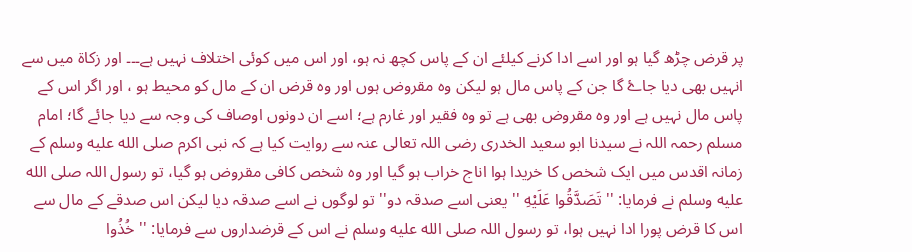پر قرض چڑھ گیا ہو اور اسے ادا کرنے کیلئے ان کے پاس کچھ نہ ہو، اور اس میں کوئی اختلاف نہیں ہے۔۔۔ اور زکاۃ میں سے انہیں بھی دیا جاۓ گا جن کے پاس مال ہو لیکن وہ مقروض ہوں اور وہ قرض ان کے مال کو محیط ہو ، اور اگر اس کے پاس مال نہیں ہے اور وہ مقروض بھی ہے تو وہ فقیر اور غارم ہے؛ اسے ان دونوں اوصاف کی وجہ سے دیا جائے گا؛ امام مسلم رحمہ اللہ نے سیدنا ابو سعید الخدری رضی اللہ تعالی عنہ سے روایت کیا ہے کہ نبی اکرم صلى الله عليه وسلم کے زمانہ اقدس میں ایک شخص کا خریدا ہوا اناج خراب ہو گیا اور وہ شخص کافی مقروض ہو گیا، تو رسول اللہ صلى الله عليه وسلم نے فرمایا: '' تَصَدَّقُوا عَلَيْهِ '' یعنی اسے صدقہ دو'' تو لوگوں نے اسے صدقہ دیا لیکن اس صدقے کے مال سے اس کا قرض پورا ادا نہیں ہوا، تو رسول اللہ صلى الله عليه وسلم نے اس کے قرضداروں سے فرمایا: '' خُذُوا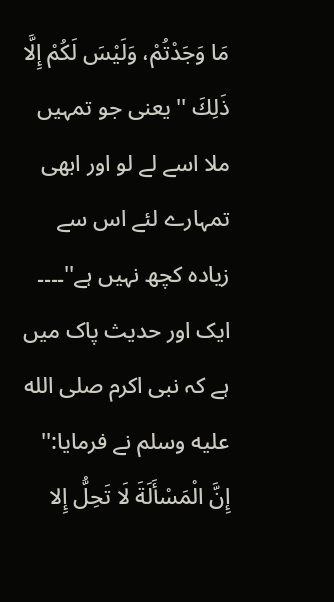مَا وَجَدْتُمْ، وَلَيْسَ لَكُمْ إِلَّا ذَلِكَ '' یعنی جو تمہیں ملا اسے لے لو اور ابھی تمہارے لئے اس سے زیادہ کچھ نہیں ہے''۔۔۔۔ ایک اور حدیث پاک میں ہے کہ نبی اکرم صلى الله عليه وسلم نے فرمایا:'' إِنَّ الْمَسْأَلَةَ لَا تَحِلُّ إِلا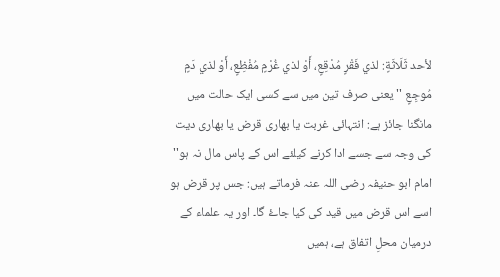لأحد ثَلَاثَةٍ: لذي فَقْرٍ مُدْقِعٍ، أَوْ لذي غُرْمٍ مُفْظِعٍ، أَوْ لذي دَمٍ مُوجِعٍ '' یعنی صرف تین میں سے کسی ایک حالت میں مانگنا جائز ہے: انتہائی غربت یا بھاری قرض یا بھاری دیت کی وجہ سے جسے ادا کرنے کیلئے اس کے پاس مال نہ ہو''
امام ابو حنیفہ رضی اللہ عنہ فرماتے ہیں: جس پر قرض ہو اسے اس قرض میں قید کی کیا جاۓ گا۔ اور یہ علماء کے درمیان محلِ اتفاق ہے، ہمیں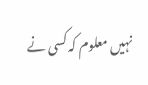نہیں معلوم کہ کسی نے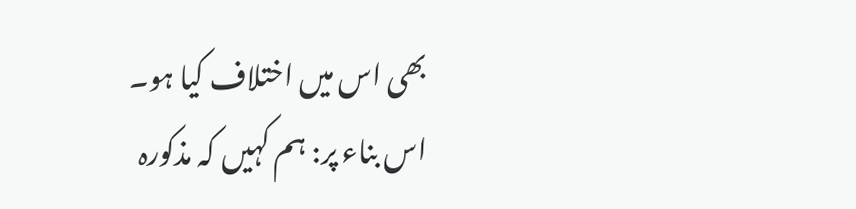بھی اس میں اختلاف کیا ہو۔
اس بناء پر: ہم کہیں کہ مذکورہ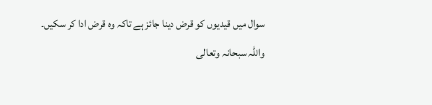سوال میں قیدیوں کو قرض دینا جائز ہے تاکہ وہ قرض ادا کر سکیں۔
واللہ سبحانہ وتعالی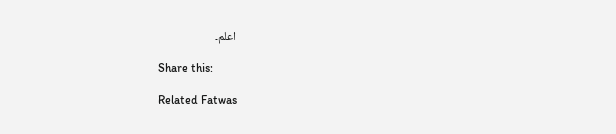اعلم۔

Share this:

Related Fatwas